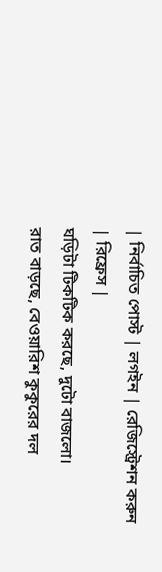| নির্বাচিত পোস্ট | লগইন | রেজিস্ট্রেশন করুন | রিফ্রেস |
ঘড়িটা টিকটিক করছে, দুটো বাজলো।
রাত বাড়ছে, বেওয়ারিশ কুকুরের দল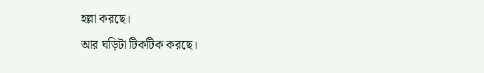হল্লা করছে।
আর ঘড়িটা টিকটিক করছে।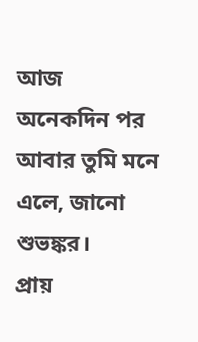আজ অনেকদিন পর আবার তুমি মনে এলে, জানো শুভঙ্কর।
প্রায়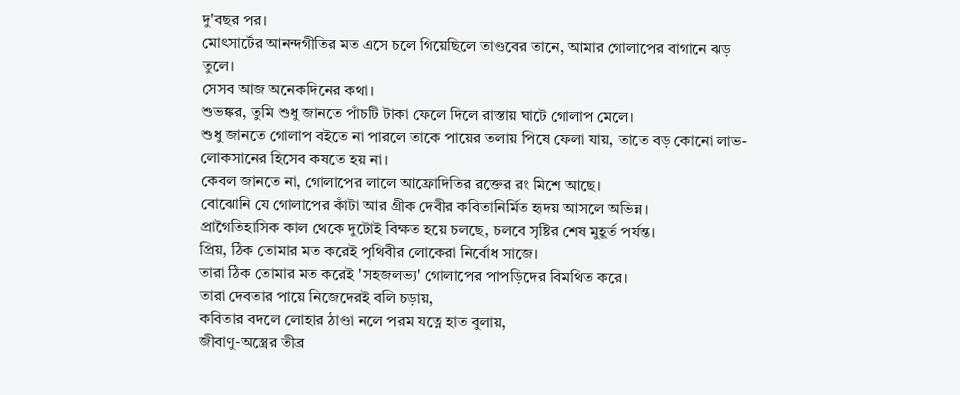দু'বছর পর।
মোৎসার্টের আনন্দগীতির মত এসে চলে গিয়েছিলে তাণ্ডবের তানে, আমার গোলাপের বাগানে ঝড় তুলে।
সেসব আজ অনেকদিনের কথা।
শুভঙ্কর, তুমি শুধু জানতে পাঁচটি টাকা ফেলে দিলে রাস্তায় ঘাটে গোলাপ মেলে।
শুধু জানতে গোলাপ বইতে না পারলে তাকে পায়ের তলায় পিষে ফেলা যায়, তাতে বড় কোনো লাভ-লোকসানের হিসেব কষতে হয় না।
কেবল জানতে না, গোলাপের লালে আফ্রোদিতির রক্তের রং মিশে আছে।
বোঝোনি যে গোলাপের কাঁটা আর গ্রীক দেবীর কবিতানির্মিত হৃদয় আসলে অভিন্ন।
প্রাগৈতিহাসিক কাল থেকে দুটোই বিক্ষত হয়ে চলছে, চলবে সৃষ্টির শেষ মুহূর্ত পর্যন্ত।
প্রিয়, ঠিক তোমার মত করেই পৃথিবীর লোকেরা নির্বোধ সাজে।
তারা ঠিক তোমার মত করেই 'সহজলভ্য' গোলাপের পাপড়িদের বিমথিত করে।
তারা দেবতার পায়ে নিজেদেরই বলি চড়ায়,
কবিতার বদলে লোহার ঠাণ্ডা নলে পরম যত্নে হাত বুলায়,
জীবাণু-অস্ত্রের তীব্র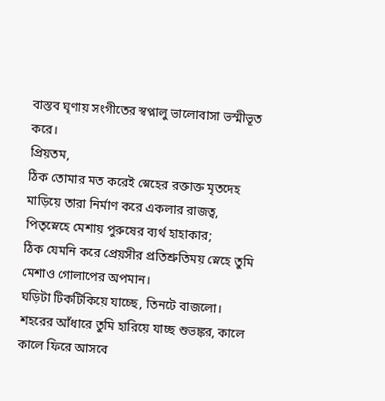বাস্তব ঘৃণায় সংগীতের স্বপ্নালু ভালোবাসা ভস্মীভূত করে।
প্রিয়তম,
ঠিক তোমার মত করেই স্নেহের রক্তাক্ত মৃতদেহ মাড়িয়ে তারা নির্মাণ করে একলার রাজত্ব,
পিতৃস্নেহে মেশায় পুরুষের ব্যর্থ হাহাকার;
ঠিক যেমনি করে প্রেয়সীর প্রতিশ্রুতিময় স্নেহে তুমি মেশাও গোলাপের অপমান।
ঘড়িটা টিকটিকিয়ে যাচ্ছে, তিনটে বাজলো।
শহরের আঁধারে তুমি হারিয়ে যাচ্ছ শুভঙ্কর, কালে কালে ফিরে আসবে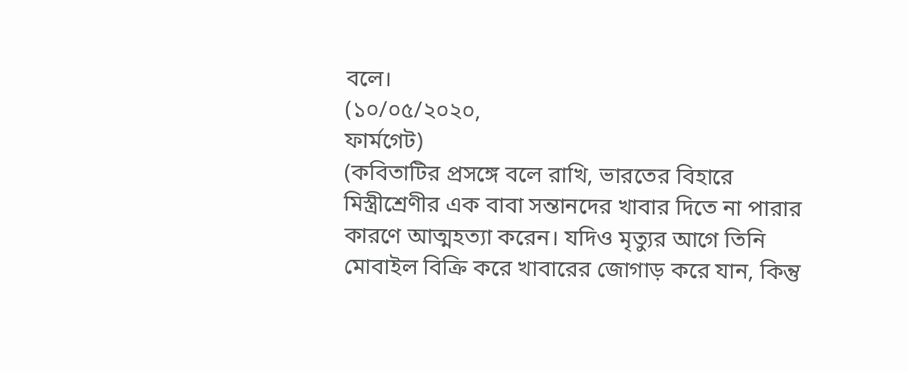বলে।
(১০/০৫/২০২০,
ফার্মগেট)
(কবিতাটির প্রসঙ্গে বলে রাখি, ভারতের বিহারে মিস্ত্রীশ্রেণীর এক বাবা সন্তানদের খাবার দিতে না পারার কারণে আত্মহত্যা করেন। যদিও মৃত্যুর আগে তিনি মোবাইল বিক্রি করে খাবারের জোগাড় করে যান, কিন্তু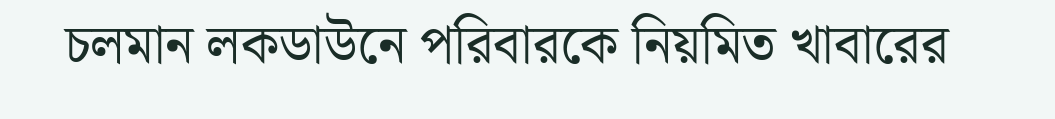চলমান লকডাউনে পরিবারকে নিয়মিত খাবারের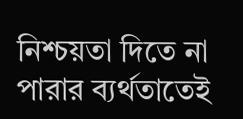নিশ্চয়তা দিতে না পারার ব্যর্থতাতেই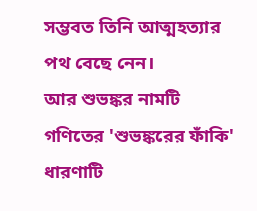সম্ভবত তিনি আত্মহত্যার পথ বেছে নেন।
আর শুভঙ্কর নামটি গণিতের 'শুভঙ্করের ফাঁকি' ধারণাটি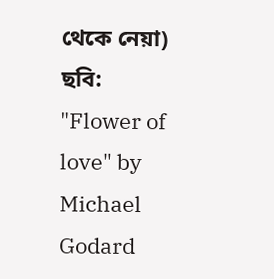থেকে নেয়া)
ছবি: "Flower of love" by Michael Godard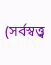(সর্বস্বত্ত্ব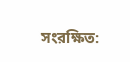সংরক্ষিত: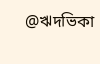@ঋদভিকা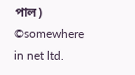পাল)
©somewhere in net ltd.